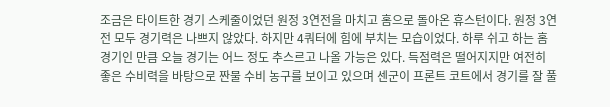조금은 타이트한 경기 스케줄이었던 원정 3연전을 마치고 홈으로 돌아온 휴스턴이다. 원정 3연전 모두 경기력은 나쁘지 않았다. 하지만 4쿼터에 힘에 부치는 모습이었다. 하루 쉬고 하는 홈 경기인 만큼 오늘 경기는 어느 정도 추스르고 나올 가능은 있다. 득점력은 떨어지지만 여전히 좋은 수비력을 바탕으로 짠물 수비 농구를 보이고 있으며 센군이 프론트 코트에서 경기를 잘 풀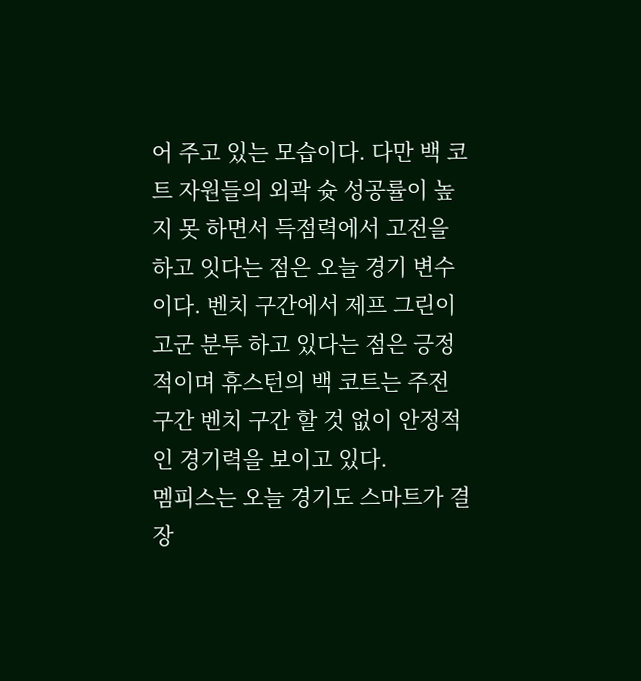어 주고 있는 모습이다. 다만 백 코트 자원들의 외곽 슛 성공률이 높지 못 하면서 득점력에서 고전을 하고 잇다는 점은 오늘 경기 변수이다. 벤치 구간에서 제프 그린이 고군 분투 하고 있다는 점은 긍정적이며 휴스턴의 백 코트는 주전 구간 벤치 구간 할 것 없이 안정적인 경기력을 보이고 있다.
멤피스는 오늘 경기도 스마트가 결장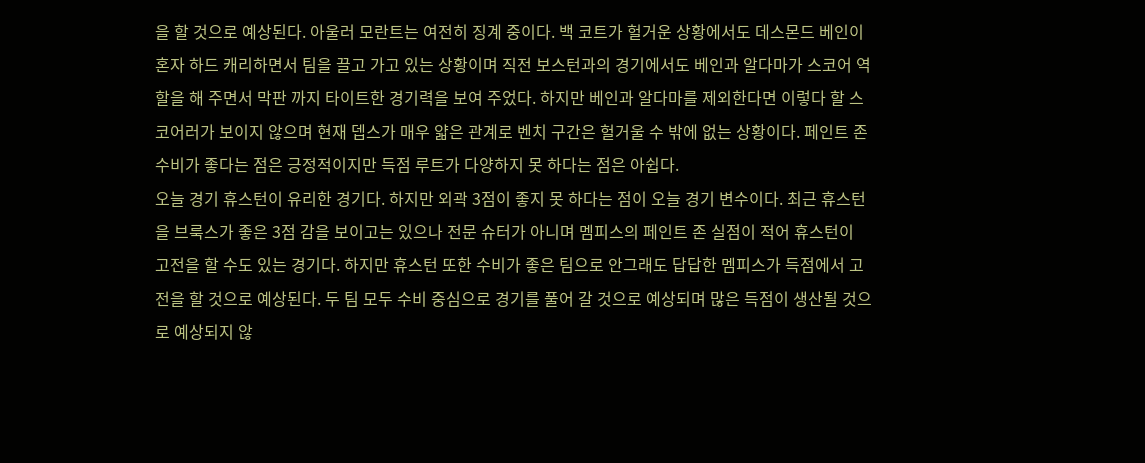을 할 것으로 예상된다. 아울러 모란트는 여전히 징계 중이다. 백 코트가 헐거운 상황에서도 데스몬드 베인이 혼자 하드 캐리하면서 팀을 끌고 가고 있는 상황이며 직전 보스턴과의 경기에서도 베인과 알다마가 스코어 역할을 해 주면서 막판 까지 타이트한 경기력을 보여 주었다. 하지만 베인과 알다마를 제외한다면 이렇다 할 스코어러가 보이지 않으며 현재 뎁스가 매우 얇은 관계로 벤치 구간은 헐거울 수 밖에 없는 상황이다. 페인트 존 수비가 좋다는 점은 긍정적이지만 득점 루트가 다양하지 못 하다는 점은 아쉽다.
오늘 경기 휴스턴이 유리한 경기다. 하지만 외곽 3점이 좋지 못 하다는 점이 오늘 경기 변수이다. 최근 휴스턴을 브룩스가 좋은 3점 감을 보이고는 있으나 전문 슈터가 아니며 멤피스의 페인트 존 실점이 적어 휴스턴이 고전을 할 수도 있는 경기다. 하지만 휴스턴 또한 수비가 좋은 팀으로 안그래도 답답한 멤피스가 득점에서 고전을 할 것으로 예상된다. 두 팀 모두 수비 중심으로 경기를 풀어 갈 것으로 예상되며 많은 득점이 생산될 것으로 예상되지 않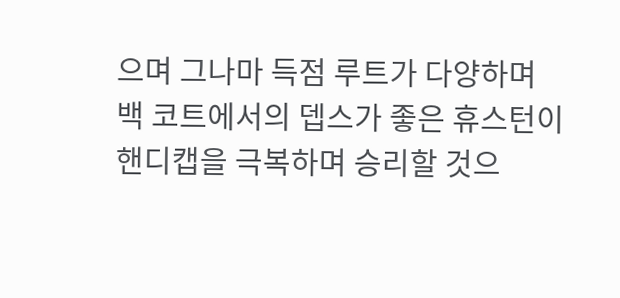으며 그나마 득점 루트가 다양하며 백 코트에서의 뎁스가 좋은 휴스턴이 핸디캡을 극복하며 승리할 것으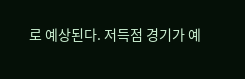로 예상된다. 저득점 경기가 예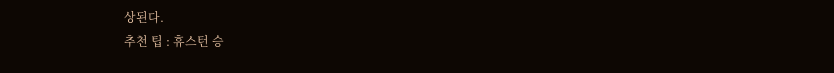상된다.
추천 팁 : 휴스턴 승